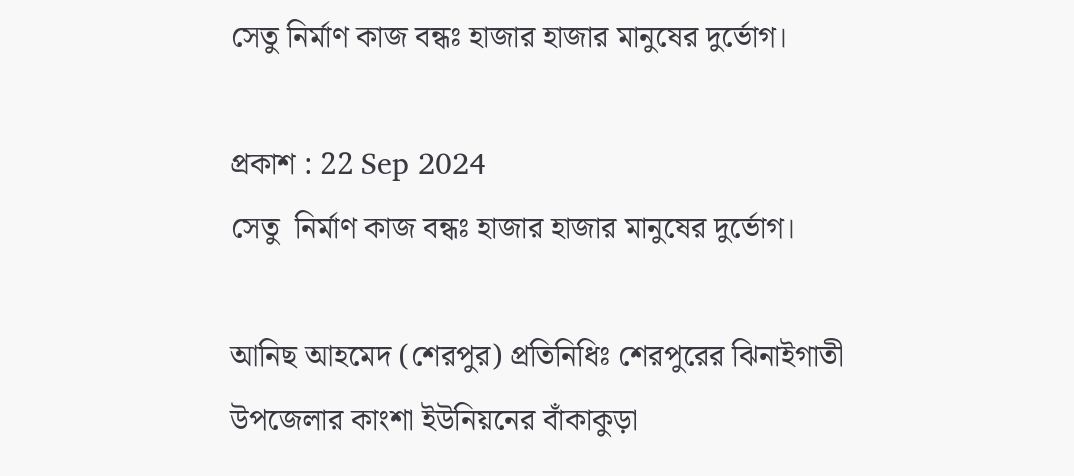সেতু নির্মাণ কাজ বন্ধঃ হাজার হাজার মানুষের দুর্ভোগ।

প্রকাশ : 22 Sep 2024
সেতু  নির্মাণ কাজ বন্ধঃ হাজার হাজার মানুষের দুর্ভোগ।

আনিছ আহমেদ (শেরপুর) প্রতিনিধিঃ শেরপুরের ঝিনাইগাতী উপজেলার কাংশা ইউনিয়নের বাঁকাকুড়া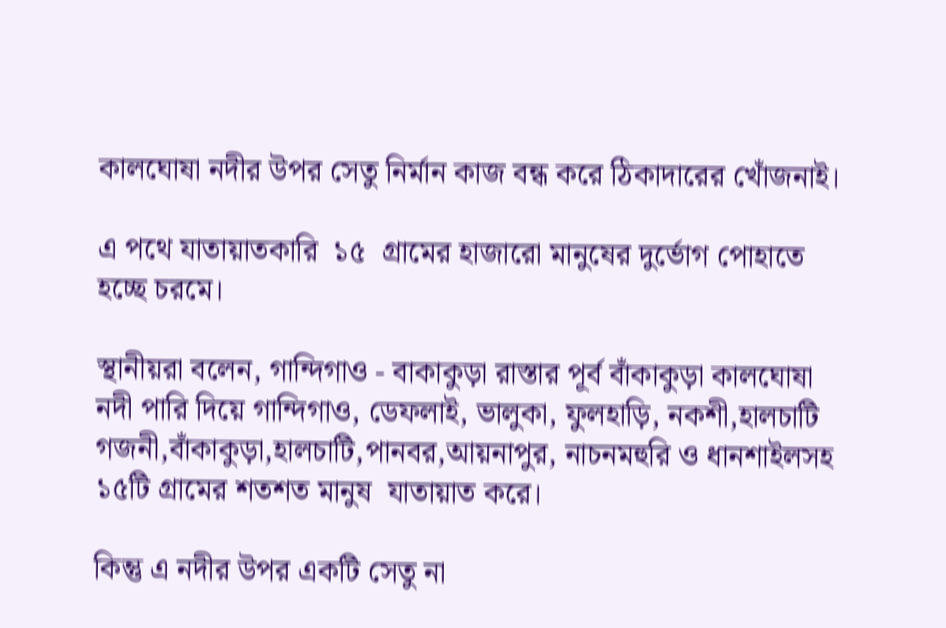কালঘোষা নদীর উপর সেতু নির্মান কাজ বন্ধ করে ঠিকাদারের খোঁজনাই।

এ পথে যাতায়াতকারি  ১৫  গ্রামের হাজারো মানুষের দুর্ভোগ পোহাতে হচ্ছে চরমে।

স্থানীয়রা বলেন, গান্দিগাও - বাকাকুড়া রাস্তার পূর্ব বাঁকাকুড়া কালঘোষা নদী পারি দিয়ে গান্দিগাও, ডেফলাই, ভালুকা, ফুলহাড়ি, নকশী,হালচাটি গজনী,বাঁকাকুড়া,হালচাটি,পানবর,আয়নাপুর, নাচনমহুরি ও ধানশাইলসহ ১৫টি গ্রামের শতশত মানুষ  যাতায়াত করে।

কিন্তু এ নদীর উপর একটি সেতু না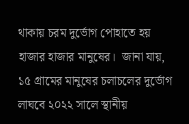থাকায় চরম দুর্ভোগ পোহাতে হয় হাজার হাজার মানুষের।  জানা যায়, ১৫ গ্রামের মানুষের চলাচলের দুর্ভোগ লাঘবে ২০২২ সালে স্থানীয়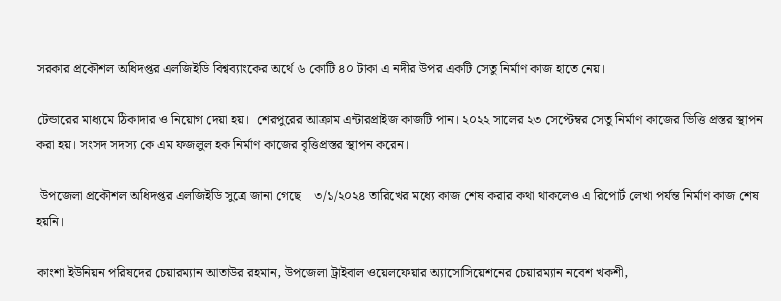সরকার প্রকৌশল অধিদপ্তর এলজিইডি বিশ্বব্যাংকের অর্থে ৬ কোটি ৪০ টাকা এ নদীর উপর একটি সেতু নির্মাণ কাজ হাতে নেয়।

টেন্ডারের মাধ্যমে ঠিকাদার ও নিয়োগ দেয়া হয়।  শেরপুরের আক্রাম এন্টারপ্রাইজ কাজটি পান। ২০২২ সালের ২৩ সেপ্টেম্বর সেতু নির্মাণ কাজের ভিত্তি প্রস্তর স্থাপন করা হয়। সংসদ সদস্য কে এম ফজলুল হক নির্মাণ কাজের বৃত্তিপ্রস্তর স্থাপন করেন।

 উপজেলা প্রকৌশল অধিদপ্তর এলজিইডি সুত্রে জানা গেছে    ৩/১/২০২৪ তারিখের মধ্যে কাজ শেষ করার কথা থাকলেও এ রিপোর্ট লেখা পর্যন্ত নির্মাণ কাজ শেষ হয়নি।

কাংশা ইউনিয়ন পরিষদের চেয়ারম্যান আতাউর রহমান, উপজেলা ট্রাইবাল ওয়েলফেয়ার অ্যাসোসিয়েশনের চেয়ারম্যান নবেশ খকশী,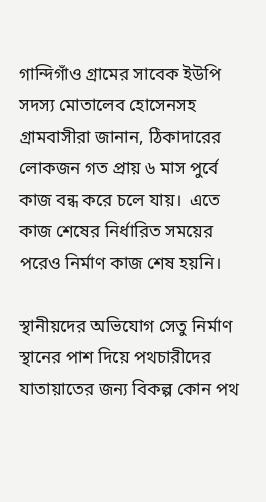গান্দিগাঁও গ্রামের সাবেক ইউপি সদস্য মোতালেব হোসেনসহ গ্রামবাসীরা জানান, ঠিকাদারের লোকজন গত প্রায় ৬ মাস পুর্বে কাজ বন্ধ করে চলে যায়।  এতে কাজ শেষের নির্ধারিত সময়ের পরেও নির্মাণ কাজ শেষ হয়নি।

স্থানীয়দের অভিযোগ সেতু নির্মাণ স্থানের পাশ দিয়ে পথচারীদের যাতায়াতের জন্য বিকল্প কোন পথ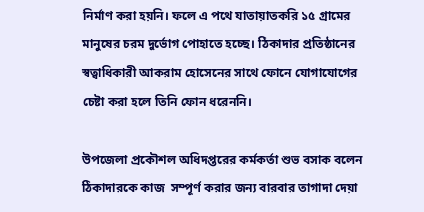নির্মাণ করা হয়নি। ফলে এ পথে যাতায়াতকরি ১৫ গ্রামের মানুষের চরম দুর্ভোগ পোহাতে হচ্ছে। ঠিকাদার প্রতিষ্ঠানের  স্বত্বাধিকারী আকরাম হোসেনের সাথে ফোনে যোগাযোগের চেষ্টা করা হলে তিনি ফোন ধরেননি।

উপজেলা প্রকৌশল অধিদপ্তরের কর্মকর্তা শুভ বসাক বলেন ঠিকাদারকে কাজ  সম্পূর্ণ করার জন্য বারবার তাগাদা দেয়া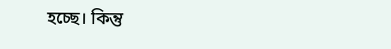হচ্ছে। কিন্তু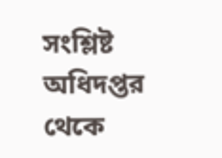সংশ্লিষ্ট অধিদপ্তর থেকে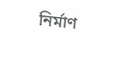নির্মাণ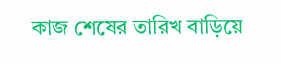কাজ শেষের তারিখ বাড়িয়ে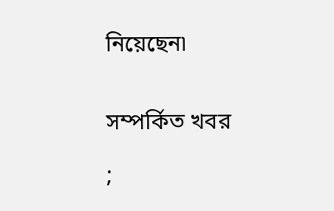নিয়েছেন৷


সম্পর্কিত খবর

;